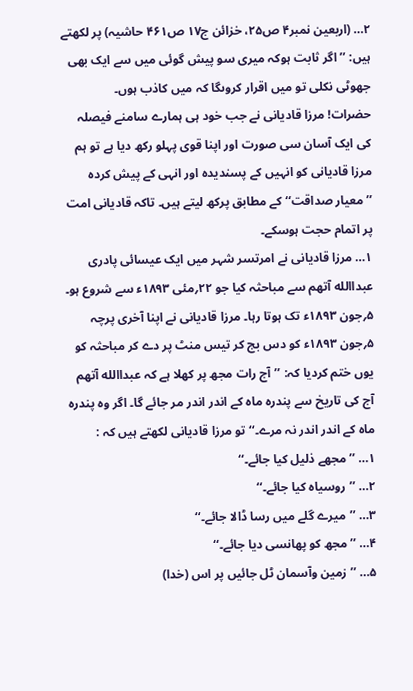۲… (اربعین نمبر۴ ص۲۵، خزائن ج۱۷ ص۴۶۱ حاشیہ) پر لکھتے ہیں: ’’اگر ثابت ہوکہ میری سو پیش گوئی میں سے ایک بھی جھوٹی نکلی تو میں اقرار کروںگا کہ میں کاذب ہوں۔
حضرات! مرزا قادیانی نے جب خود ہی ہمارے سامنے فیصلہ کی ایک آسان سی صورت اور اپنا قوی پہلو رکھ دیا ہے تو ہم مرزا قادیانی کو انہیں کے پسندیدہ اور انہی کے پیش کردہ ’’معیار صداقت‘‘ کے مطابق پرکھ لیتے ہیں۔ تاکہ قادیانی امت پر اتمام حجت ہوسکے۔
۱… مرزا قادیانی نے امرتسر شہر میں ایک عیسائی پادری عبداالله آتھم سے مباحثہ کیا جو ۲۲؍مئی ۱۸۹۳ء سے شروع ہو۔ ۵؍جون ۱۸۹۳ء تک ہوتا رہا۔ مرزا قادیانی نے اپنا آخری پرچہ ۵؍جون ۱۸۹۳ء کو دس بج کر تیس منٹ پر دے کر مباحثہ کو یوں ختم کردیا کہ: ’’آج رات مجھ پر کھلا ہے کہ عبداالله آتھم آج کی تاریخ سے پندرہ ماہ کے اندر اندر مر جائے گا۔ اگر وہ پندرہ ماہ کے اندر اندر نہ مرے۔‘‘ تو مرزا قادیانی لکھتے ہیں کہ :
۱… ’’مجھے ذلیل کیا جائے۔‘‘
۲… ’’روسیاہ کیا جائے۔‘‘
۳… ’’میرے گلے میں رسا ڈالا جائے۔‘‘
۴… ’’مجھ کو پھانسی دیا جائے۔‘‘
۵… ’’زمین وآسمان ٹل جائیں پر اس (خدا)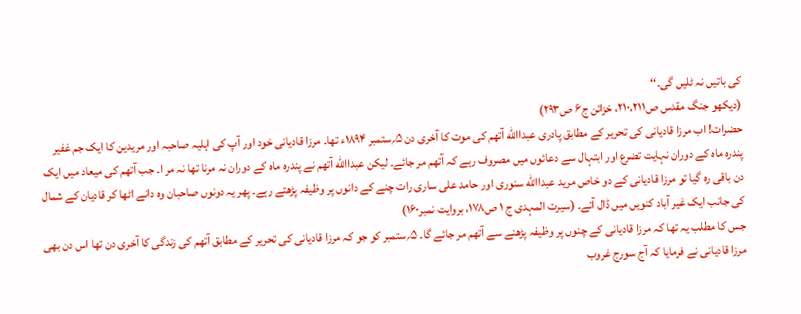کی باتیں نہ ٹلیں گی۔‘‘
(دیکھو جنگ مقدس ص۲۱۰،۲۱۱، خزائن ج۶ ص۲۹۳)
حضرات! اب مرزا قادیانی کی تحریر کے مطابق پادری عبداالله آتھم کی موت کا آخری دن ۵؍ستمبر ۱۸۹۴ء تھا۔ مرزا قادیانی خود اور آپ کی اہلیہ صاحبہ اور مریدین کا ایک جم غفیر پندرہ ماہ کے دوران نہایت تضرع اور ابتہال سے دعائوں میں مصروف رہے کہ آتھم مر جائے۔ لیکن عبداالله آتھم نے پندرہ ماہ کے دوران نہ مرنا تھا نہ مر ا۔ جب آتھم کی میعاد میں ایک دن باقی رہ گیا تو مرزا قادیانی کے دو خاص مرید عبداالله سنوری اور حامد علی ساری رات چنے کے دانوں پر وظیفہ پڑھتے رہے۔ پھر یہ دونوں صاحبان وہ دانے اٹھا کر قادیان کے شمال کی جانب ایک غیر آباد کنویں میں ڈال آئے۔ (سیرت المہدی ج ۱ ص۱۷۸، بروایت نمبر۱۶۰)
جس کا مطلب یہ تھا کہ مرزا قادیانی کے چنوں پر وظیفہ پڑھنے سے آتھم مر جائے گا۔ ۵؍ستمبر کو جو کہ مرزا قادیانی کی تحریر کے مطابق آتھم کی زندگی کا آخری دن تھا اس دن بھی مرزا قادیانی نے فرمایا کہ آج سورج غروب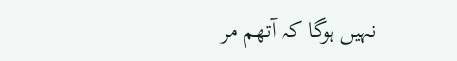نہیں ہوگا کہ آتھم مر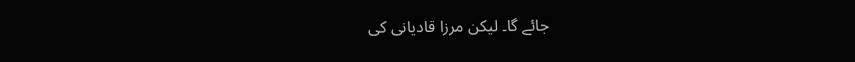جائے گا۔ لیکن مرزا قادیانی کی